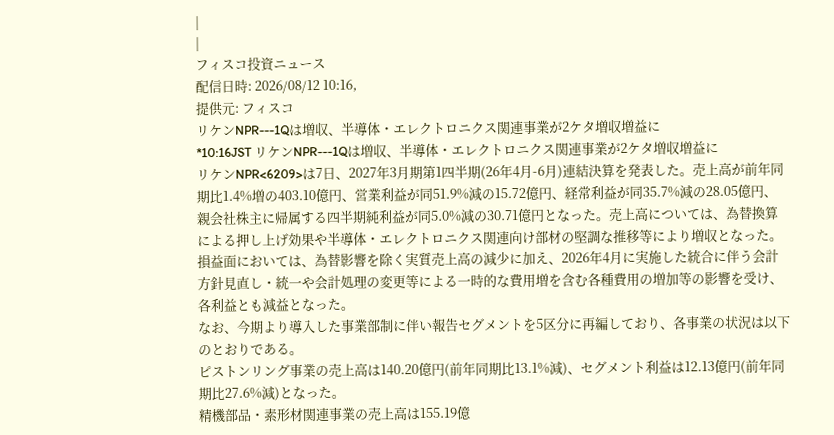|
|
フィスコ投資ニュース
配信日時: 2026/08/12 10:16,
提供元: フィスコ
リケンNPR---1Qは増収、半導体・エレクトロニクス関連事業が2ケタ増収増益に
*10:16JST リケンNPR---1Qは増収、半導体・エレクトロニクス関連事業が2ケタ増収増益に
リケンNPR<6209>は7日、2027年3月期第1四半期(26年4月-6月)連結決算を発表した。売上高が前年同期比1.4%増の403.10億円、営業利益が同51.9%減の15.72億円、経常利益が同35.7%減の28.05億円、親会社株主に帰属する四半期純利益が同5.0%減の30.71億円となった。売上高については、為替換算による押し上げ効果や半導体・エレクトロニクス関連向け部材の堅調な推移等により増収となった。損益面においては、為替影響を除く実質売上高の減少に加え、2026年4月に実施した統合に伴う会計方針見直し・統一や会計処理の変更等による一時的な費用増を含む各種費用の増加等の影響を受け、各利益とも減益となった。
なお、今期より導入した事業部制に伴い報告セグメントを5区分に再編しており、各事業の状況は以下のとおりである。
ピストンリング事業の売上高は140.20億円(前年同期比13.1%減)、セグメント利益は12.13億円(前年同期比27.6%減)となった。
精機部品・素形材関連事業の売上高は155.19億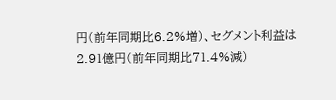円(前年同期比6.2%増)、セグメント利益は2.91億円(前年同期比71.4%減)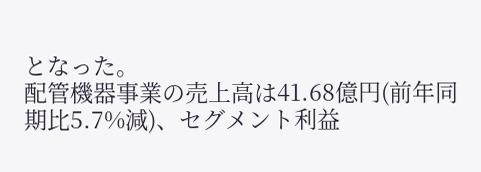となった。
配管機器事業の売上高は41.68億円(前年同期比5.7%減)、セグメント利益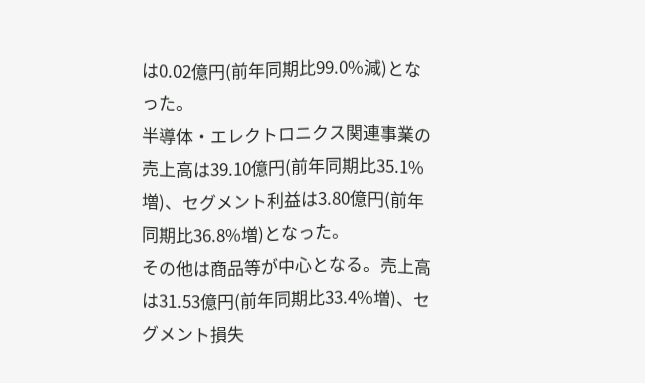は0.02億円(前年同期比99.0%減)となった。
半導体・エレクトロニクス関連事業の売上高は39.10億円(前年同期比35.1%増)、セグメント利益は3.80億円(前年同期比36.8%増)となった。
その他は商品等が中心となる。売上高は31.53億円(前年同期比33.4%増)、セグメント損失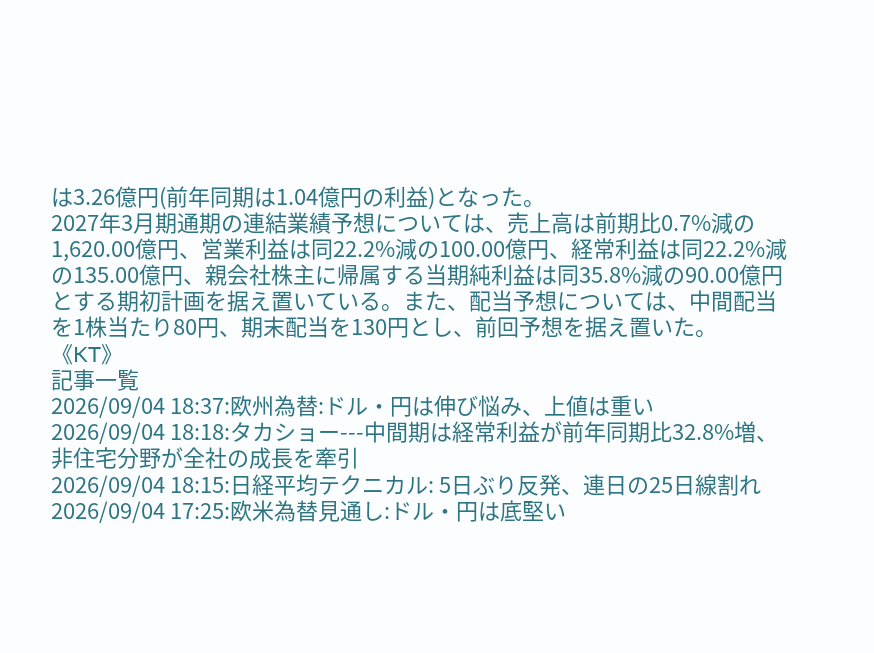は3.26億円(前年同期は1.04億円の利益)となった。
2027年3月期通期の連結業績予想については、売上高は前期比0.7%減の1,620.00億円、営業利益は同22.2%減の100.00億円、経常利益は同22.2%減の135.00億円、親会社株主に帰属する当期純利益は同35.8%減の90.00億円とする期初計画を据え置いている。また、配当予想については、中間配当を1株当たり80円、期末配当を130円とし、前回予想を据え置いた。
《KT》
記事一覧
2026/09/04 18:37:欧州為替:ドル・円は伸び悩み、上値は重い
2026/09/04 18:18:タカショー---中間期は経常利益が前年同期比32.8%増、非住宅分野が全社の成長を牽引
2026/09/04 18:15:日経平均テクニカル: 5日ぶり反発、連日の25日線割れ
2026/09/04 17:25:欧米為替見通し:ドル・円は底堅い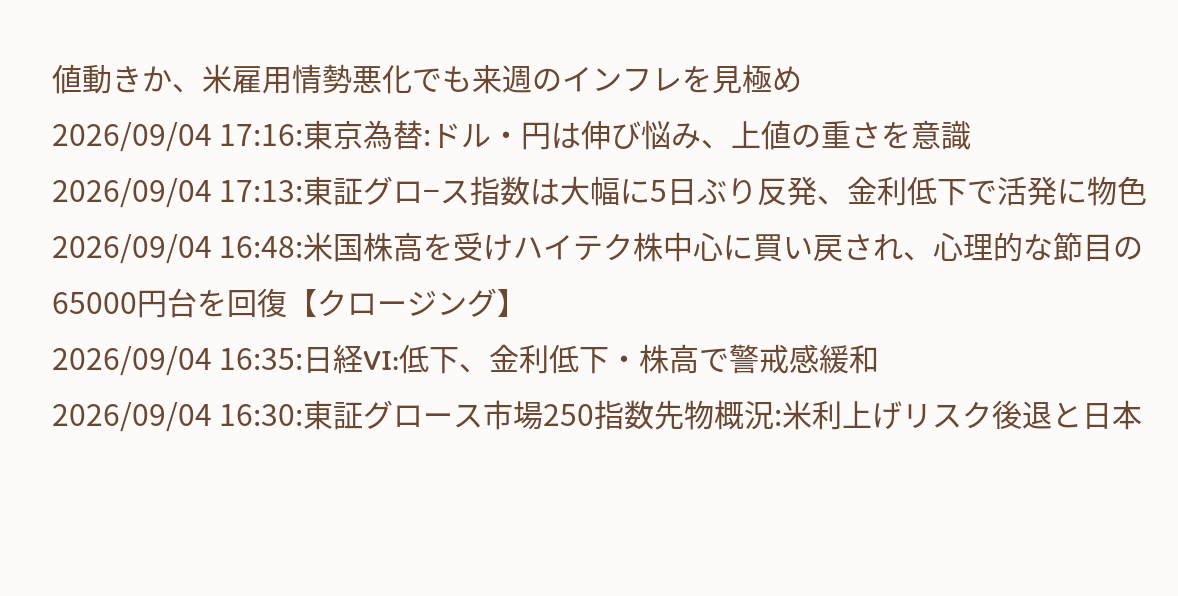値動きか、米雇用情勢悪化でも来週のインフレを見極め
2026/09/04 17:16:東京為替:ドル・円は伸び悩み、上値の重さを意識
2026/09/04 17:13:東証グロ−ス指数は大幅に5日ぶり反発、金利低下で活発に物色
2026/09/04 16:48:米国株高を受けハイテク株中心に買い戻され、心理的な節目の65000円台を回復【クロージング】
2026/09/04 16:35:日経VI:低下、金利低下・株高で警戒感緩和
2026/09/04 16:30:東証グロース市場250指数先物概況:米利上げリスク後退と日本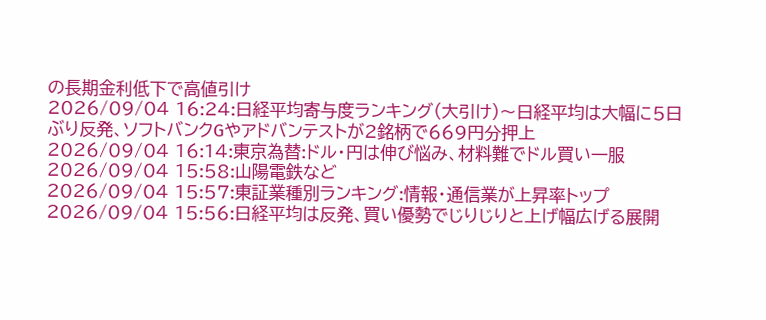の長期金利低下で高値引け
2026/09/04 16:24:日経平均寄与度ランキング(大引け)〜日経平均は大幅に5日ぶり反発、ソフトバンクGやアドバンテストが2銘柄で669円分押上
2026/09/04 16:14:東京為替:ドル・円は伸び悩み、材料難でドル買い一服
2026/09/04 15:58:山陽電鉄など
2026/09/04 15:57:東証業種別ランキング:情報・通信業が上昇率トップ
2026/09/04 15:56:日経平均は反発、買い優勢でじりじりと上げ幅広げる展開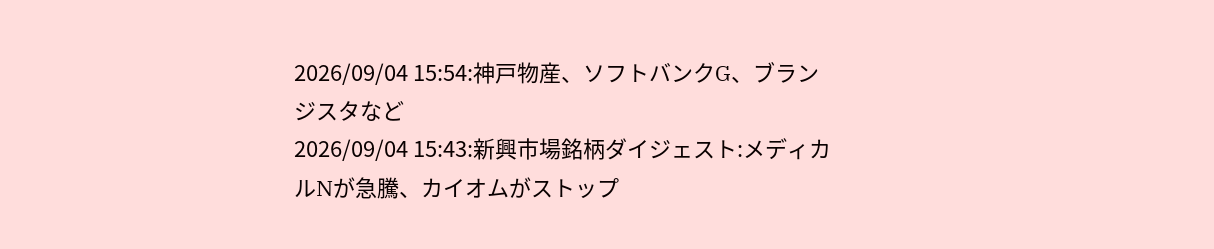2026/09/04 15:54:神戸物産、ソフトバンクG、ブランジスタなど
2026/09/04 15:43:新興市場銘柄ダイジェスト:メディカルNが急騰、カイオムがストップ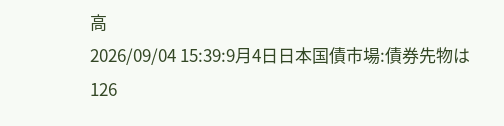高
2026/09/04 15:39:9月4日日本国債市場:債券先物は126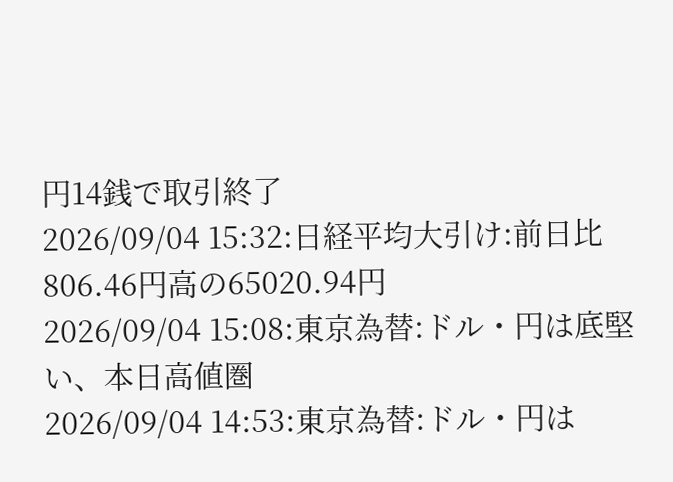円14銭で取引終了
2026/09/04 15:32:日経平均大引け:前日比806.46円高の65020.94円
2026/09/04 15:08:東京為替:ドル・円は底堅い、本日高値圏
2026/09/04 14:53:東京為替:ドル・円は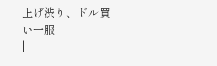上げ渋り、ドル買い一服
|